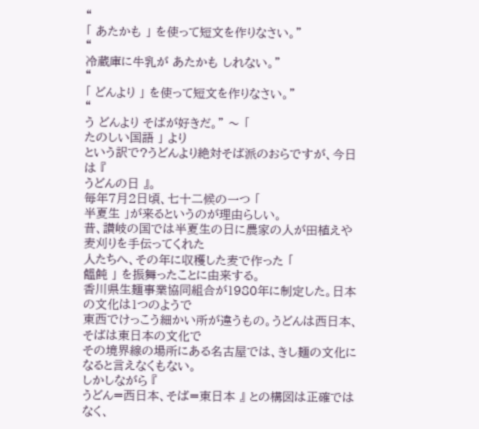“
「 あたかも 」 を使って短文を作りなさい。”
“
冷蔵庫に牛乳が あたかも しれない。”
“
「 どんより 」 を使って短文を作りなさい。”
“
う どんより そばが好きだ。” 〜 「
たのしい国語 」 より
という訳で?うどんより絶対そば派のおらですが、今日は 『
うどんの日 』。
毎年7月2日頃、七十二候の一つ 「
半夏生 」が来るというのが理由らしい。
昔、讃岐の国では半夏生の日に農家の人が田植えや麦刈りを手伝ってくれた
人たちへ、その年に収穫した麦で作った 「
饂飩 」 を振舞ったことに由来する。
香川県生麺事業協同組合が1980年に制定した。日本の文化は1つのようで
東西でけっこう細かい所が違うもの。うどんは西日本、そばは東日本の文化で
その境界線の場所にある名古屋では、きし麺の文化になると言えなくもない。
しかしながら 『
うどん=西日本、そば=東日本 』 との構図は正確ではなく、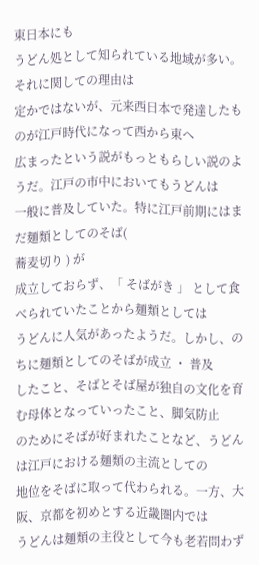東日本にも
うどん処として知られている地域が多い。それに関しての理由は
定かではないが、元来西日本で発達したものが江戸時代になって西から東へ
広まったという説がもっともらしい説のようだ。江戸の市中においてもうどんは
一般に普及していた。特に江戸前期にはまだ麺類としてのそば(
蕎麦切り ) が
成立しておらず、「 そばがき 」 として食べられていたことから麺類としては
うどんに人気があったようだ。しかし、のちに麺類としてのそばが成立 ・ 普及
したこと、そばとそば屋が独自の文化を育む母体となっていったこと、脚気防止
のためにそばが好まれたことなど、うどんは江戸における麺類の主流としての
地位をそばに取って代わられる。一方、大阪、京都を初めとする近畿圏内では
うどんは麺類の主役として今も老若問わず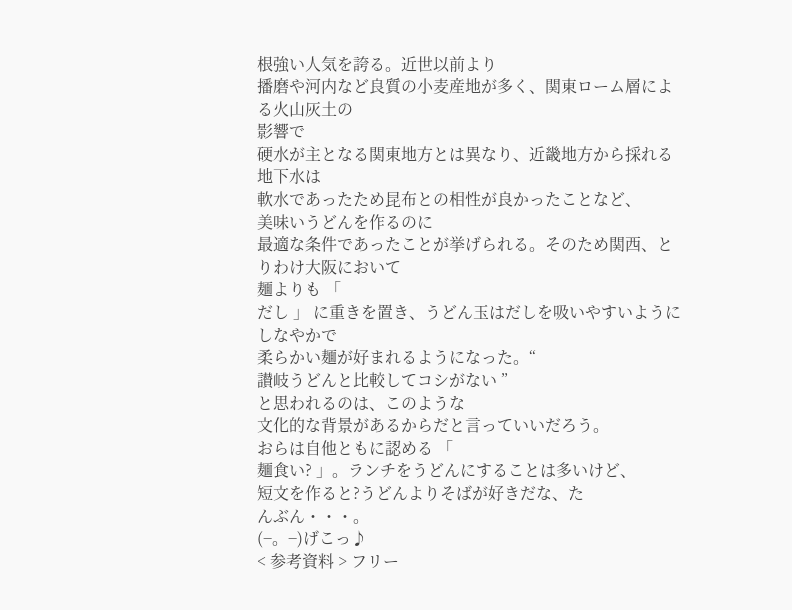根強い人気を誇る。近世以前より
播磨や河内など良質の小麦産地が多く、関東ローム層による火山灰土の
影響で
硬水が主となる関東地方とは異なり、近畿地方から採れる地下水は
軟水であったため昆布との相性が良かったことなど、
美味いうどんを作るのに
最適な条件であったことが挙げられる。そのため関西、とりわけ大阪において
麺よりも 「
だし 」 に重きを置き、うどん玉はだしを吸いやすいようにしなやかで
柔らかい麺が好まれるようになった。“
讃岐うどんと比較してコシがない ”
と思われるのは、このような
文化的な背景があるからだと言っていいだろう。
おらは自他ともに認める 「
麺食い? 」。ランチをうどんにすることは多いけど、
短文を作ると?うどんよりそばが好きだな、た
んぶん・・・。
(−。−)げこっ♪
< 参考資料 > フリー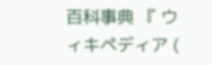百科事典 『 ウィキペディア (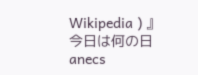Wikipedia ) 』
今日は何の日 anecs